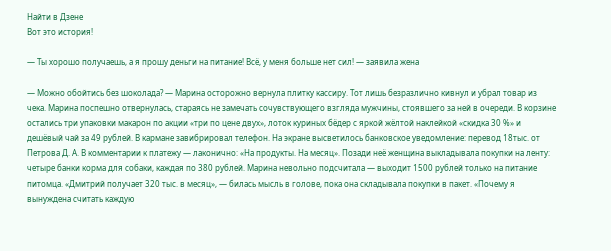Найти в Дзене
Вот это история!

— Ты хорошо получаешь, а я прошу деньги на питание! Всё, у меня больше нет сил! — заявила жена

— Можно обойтись без шоколада? — Марина осторожно вернула плитку кассиру. Тот лишь безразлично кивнул и убрал товар из чека. Марина поспешно отвернулась, стараясь не замечать сочувствующего взгляда мужчины, стоявшего за ней в очереди. В корзине остались три упаковки макарон по акции «три по цене двух», лоток куриных бёдер с яркой жёлтой наклейкой «скидка 30 %» и дешёвый чай за 49 рублей. В кармане завибрировал телефон. На экране высветилось банковское уведомление: перевод 18тыс. от Петрова Д. А. В комментарии к платежу — лаконично: «На продукты. На месяц». Позади неё женщина выкладывала покупки на ленту: четыре банки корма для собаки, каждая по 380 рублей. Марина невольно подсчитала — выходит 1500 рублей только на питание питомца. «Дмитрий получает 320 тыс. в месяц», — билась мысль в голове, пока она складывала покупки в пакет. «Почему я вынуждена считать каждую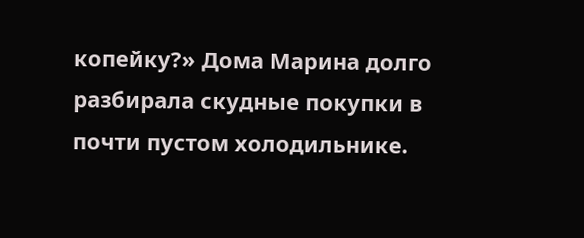копейку?» Дома Марина долго разбирала скудные покупки в почти пустом холодильнике.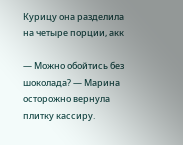Курицу она разделила на четыре порции, акк

— Можно обойтись без шоколада? — Марина осторожно вернула плитку кассиру.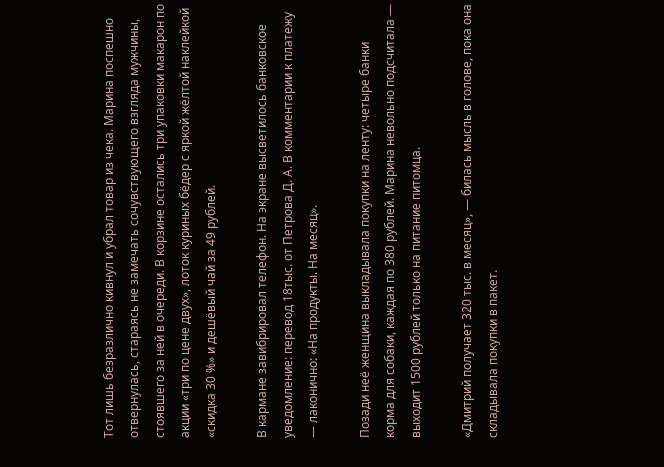Тот лишь безразлично кивнул и убрал товар из чека. Марина поспешно отвернулась, стараясь не замечать сочувствующего взгляда мужчины, стоявшего за ней в очереди. В корзине остались три упаковки макарон по акции «три по цене двух», лоток куриных бёдер с яркой жёлтой наклейкой «скидка 30 %» и дешёвый чай за 49 рублей.

В кармане завибрировал телефон. На экране высветилось банковское уведомление: перевод 18тыс. от Петрова Д. А. В комментарии к платежу — лаконично: «На продукты. На месяц».

Позади неё женщина выкладывала покупки на ленту: четыре банки корма для собаки, каждая по 380 рублей. Марина невольно подсчитала — выходит 1500 рублей только на питание питомца.

«Дмитрий получает 320 тыс. в месяц», — билась мысль в голове, пока она складывала покупки в пакет.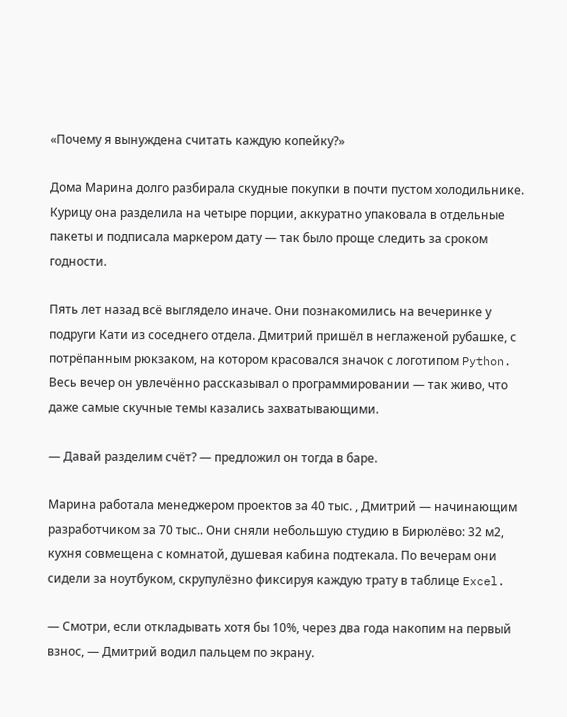«Почему я вынуждена считать каждую копейку?»

Дома Марина долго разбирала скудные покупки в почти пустом холодильнике. Курицу она разделила на четыре порции, аккуратно упаковала в отдельные пакеты и подписала маркером дату — так было проще следить за сроком годности.

Пять лет назад всё выглядело иначе. Они познакомились на вечеринке у подруги Кати из соседнего отдела. Дмитрий пришёл в неглаженой рубашке, с потрёпанным рюкзаком, на котором красовался значок с логотипом Python. Весь вечер он увлечённо рассказывал о программировании — так живо, что даже самые скучные темы казались захватывающими.

— Давай разделим счёт? — предложил он тогда в баре.

Марина работала менеджером проектов за 40 тыс. , Дмитрий — начинающим разработчиком за 70 тыс.. Они сняли небольшую студию в Бирюлёво: 32 м2, кухня совмещена с комнатой, душевая кабина подтекала. По вечерам они сидели за ноутбуком, скрупулёзно фиксируя каждую трату в таблице Excel.

— Смотри, если откладывать хотя бы 10%, через два года накопим на первый взнос, — Дмитрий водил пальцем по экрану.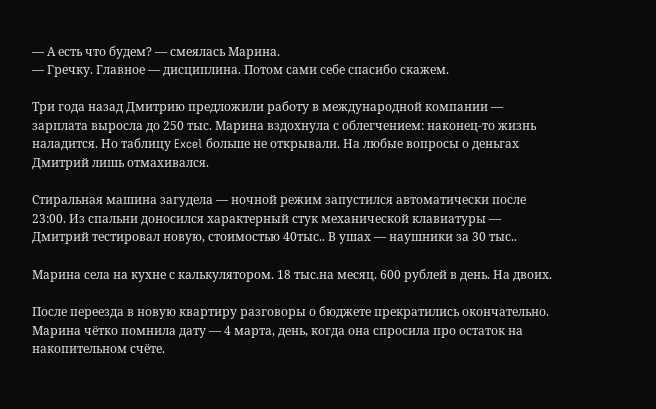— А есть что будем? — смеялась Марина.
— Гречку. Главное — дисциплина. Потом сами себе спасибо скажем.

Три года назад Дмитрию предложили работу в международной компании — зарплата выросла до 250 тыс. Марина вздохнула с облегчением: наконец-то жизнь наладится. Но таблицу Excel больше не открывали. На любые вопросы о деньгах Дмитрий лишь отмахивался.

Стиральная машина загудела — ночной режим запустился автоматически после 23:00. Из спальни доносился характерный стук механической клавиатуры — Дмитрий тестировал новую, стоимостью 40тыс.. В ушах — наушники за 30 тыс..

Марина села на кухне с калькулятором. 18 тыс.на месяц. 600 рублей в день. На двоих.

После переезда в новую квартиру разговоры о бюджете прекратились окончательно. Марина чётко помнила дату — 4 марта, день, когда она спросила про остаток на накопительном счёте.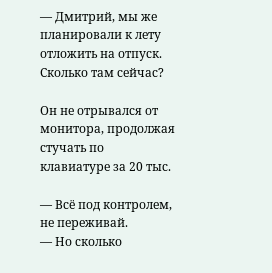— Дмитрий, мы же планировали к лету отложить на отпуск. Сколько там сейчас?

Он не отрывался от монитора, продолжая стучать по клавиатуре за 20 тыс.

— Всё под контролем, не переживай.
— Но сколько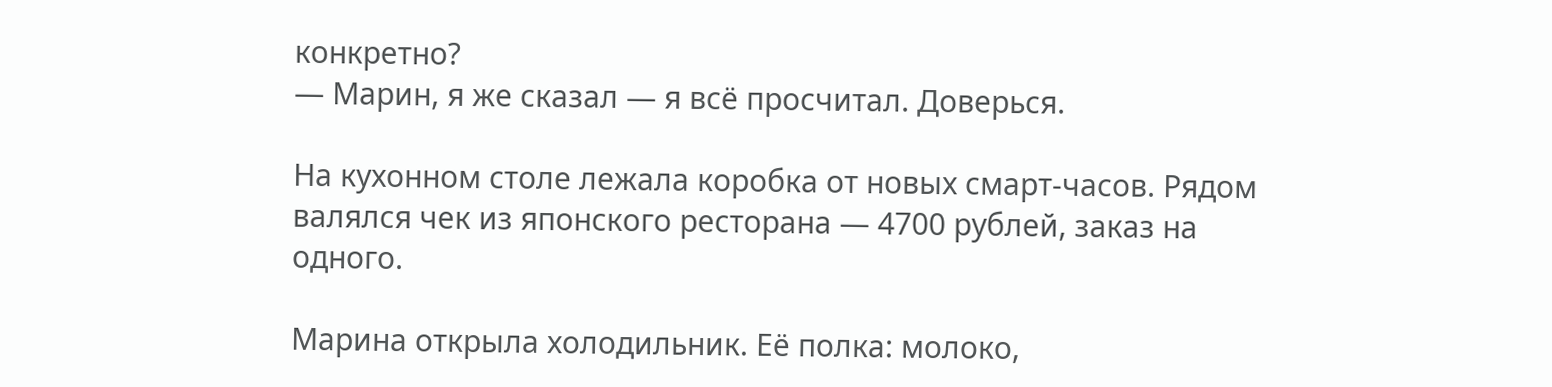конкретно?
— Марин, я же сказал — я всё просчитал. Доверься.

На кухонном столе лежала коробка от новых смарт‑часов. Рядом валялся чек из японского ресторана — 4700 рублей, заказ на одного.

Марина открыла холодильник. Её полка: молоко,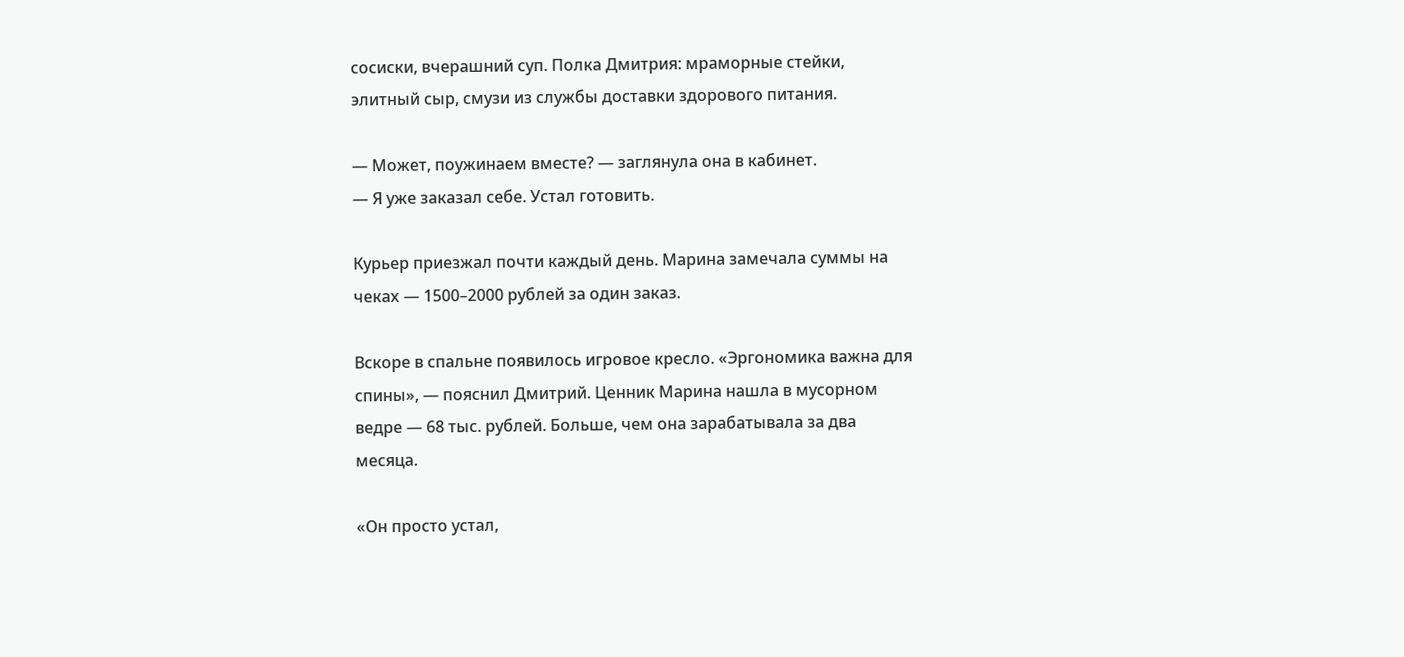сосиски, вчерашний суп. Полка Дмитрия: мраморные стейки, элитный сыр, смузи из службы доставки здорового питания.

— Может, поужинаем вместе? — заглянула она в кабинет.
— Я уже заказал себе. Устал готовить.

Курьер приезжал почти каждый день. Марина замечала суммы на чеках — 1500–2000 рублей за один заказ.

Вскоре в спальне появилось игровое кресло. «Эргономика важна для спины», — пояснил Дмитрий. Ценник Марина нашла в мусорном ведре — 68 тыс. рублей. Больше, чем она зарабатывала за два месяца.

«Он просто устал,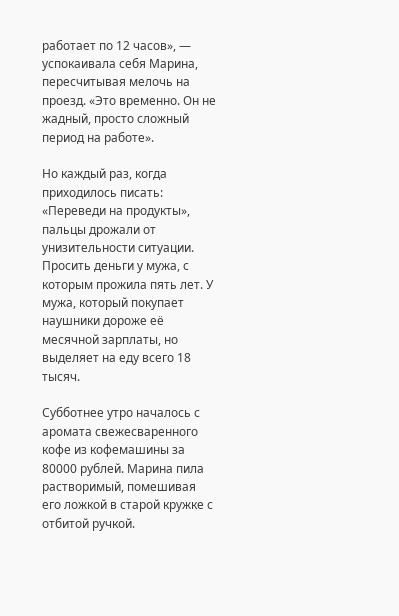работает по 12 часов», — успокаивала себя Марина, пересчитывая мелочь на проезд. «Это временно. Он не жадный, просто сложный период на работе».

Но каждый раз, когда приходилось писать: «Переведи на продукты», пальцы дрожали от унизительности ситуации. Просить деньги у мужа, с которым прожила пять лет. У мужа, который покупает наушники дороже её месячной зарплаты, но выделяет на еду всего 18 тысяч.

Субботнее утро началось с аромата свежесваренного кофе из кофемашины за 80000 рублей. Марина пила растворимый, помешивая его ложкой в старой кружке с отбитой ручкой.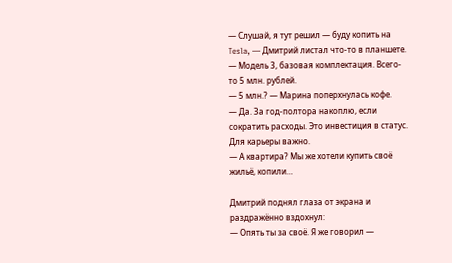— Слушай, я тут решил — буду копить на Tesla, — Дмитрий листал что-то в планшете. — Модель 3, базовая комплектация. Всего-то 5 млн. рублей.
— 5 млн.? — Марина поперхнулась кофе.
— Да. За год-полтора накоплю, если сократить расходы. Это инвестиция в статус. Для карьеры важно.
— А квартира? Мы же хотели купить своё жильё, копили…

Дмитрий поднял глаза от экрана и раздражённо вздохнул:
— Опять ты за своё. Я же говорил —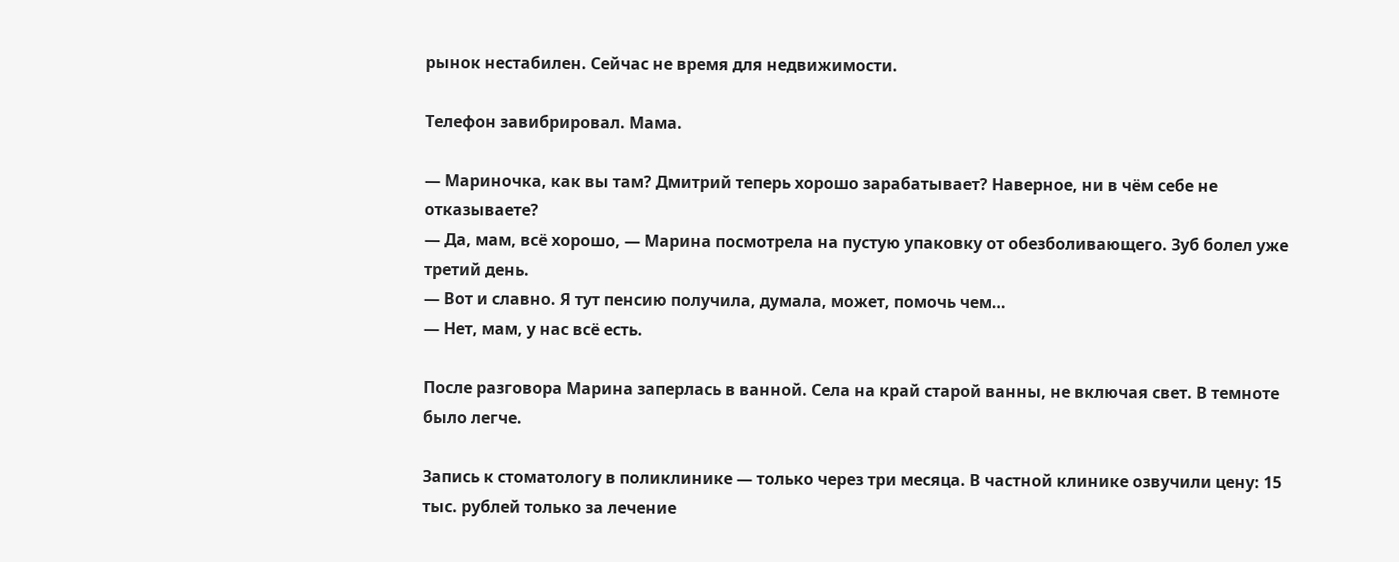рынок нестабилен. Сейчас не время для недвижимости.

Телефон завибрировал. Мама.

— Мариночка, как вы там? Дмитрий теперь хорошо зарабатывает? Наверное, ни в чём себе не отказываете?
— Да, мам, всё хорошо, — Марина посмотрела на пустую упаковку от обезболивающего. Зуб болел уже третий день.
— Вот и славно. Я тут пенсию получила, думала, может, помочь чем…
— Нет, мам, у нас всё есть.

После разговора Марина заперлась в ванной. Села на край старой ванны, не включая свет. В темноте было легче.

Запись к стоматологу в поликлинике — только через три месяца. В частной клинике озвучили цену: 15 тыс. рублей только за лечение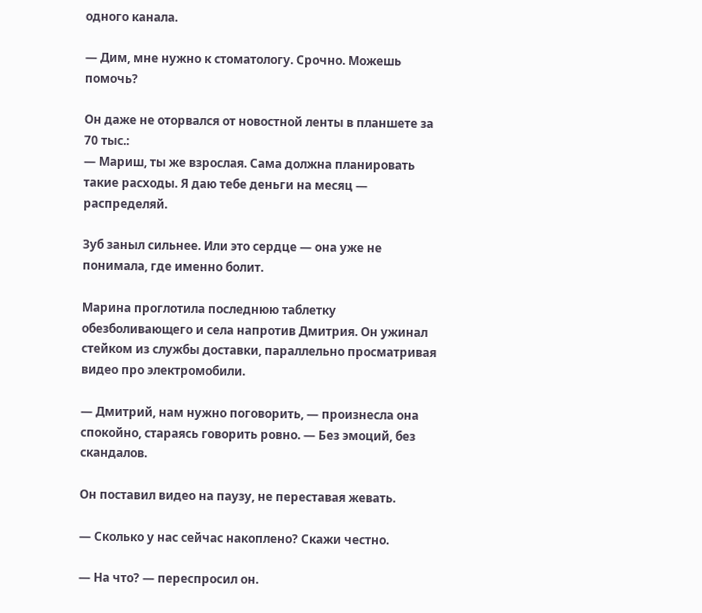одного канала.

— Дим, мне нужно к стоматологу. Срочно. Можешь помочь?

Он даже не оторвался от новостной ленты в планшете за 70 тыс.:
— Мариш, ты же взрослая. Сама должна планировать такие расходы. Я даю тебе деньги на месяц — распределяй.

Зуб заныл сильнее. Или это сердце — она уже не понимала, где именно болит.

Марина проглотила последнюю таблетку обезболивающего и села напротив Дмитрия. Он ужинал стейком из службы доставки, параллельно просматривая видео про электромобили.

— Дмитрий, нам нужно поговорить, — произнесла она спокойно, стараясь говорить ровно. — Без эмоций, без скандалов.

Он поставил видео на паузу, не переставая жевать.

— Сколько у нас сейчас накоплено? Скажи честно.

— На что? — переспросил он.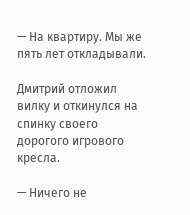— На квартиру. Мы же пять лет откладывали.

Дмитрий отложил вилку и откинулся на спинку своего дорогого игрового кресла.

— Ничего не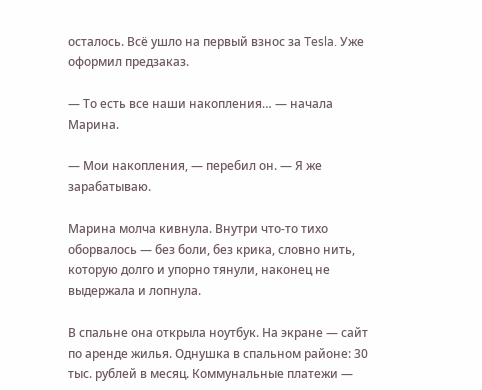осталось. Всё ушло на первый взнос за Tesla. Уже оформил предзаказ.

— То есть все наши накопления… — начала Марина.

— Мои накопления, — перебил он. — Я же зарабатываю.

Марина молча кивнула. Внутри что‑то тихо оборвалось — без боли, без крика, словно нить, которую долго и упорно тянули, наконец не выдержала и лопнула.

В спальне она открыла ноутбук. На экране — сайт по аренде жилья. Однушка в спальном районе: 30 тыс. рублей в месяц. Коммунальные платежи —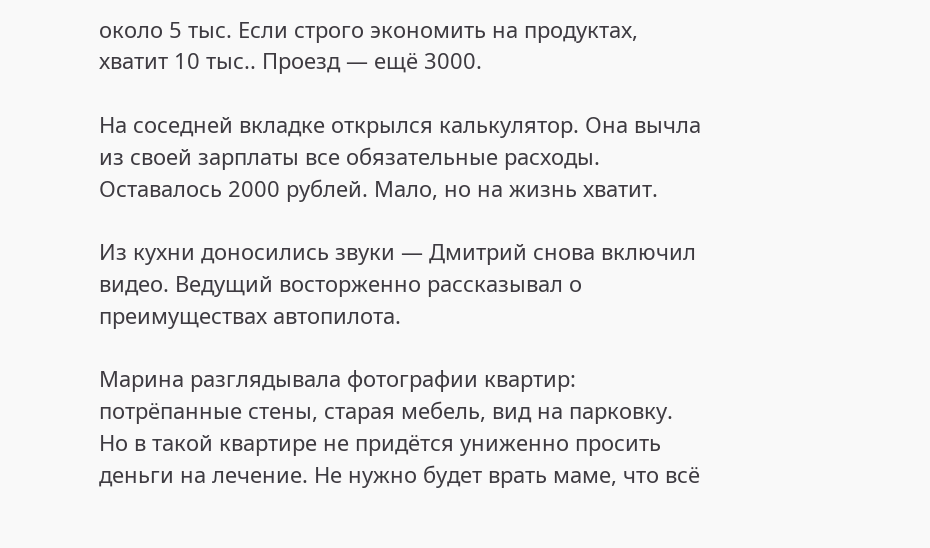около 5 тыс. Если строго экономить на продуктах, хватит 10 тыс.. Проезд — ещё 3000.

На соседней вкладке открылся калькулятор. Она вычла из своей зарплаты все обязательные расходы. Оставалось 2000 рублей. Мало, но на жизнь хватит.

Из кухни доносились звуки — Дмитрий снова включил видео. Ведущий восторженно рассказывал о преимуществах автопилота.

Марина разглядывала фотографии квартир: потрёпанные стены, старая мебель, вид на парковку. Но в такой квартире не придётся униженно просить деньги на лечение. Не нужно будет врать маме, что всё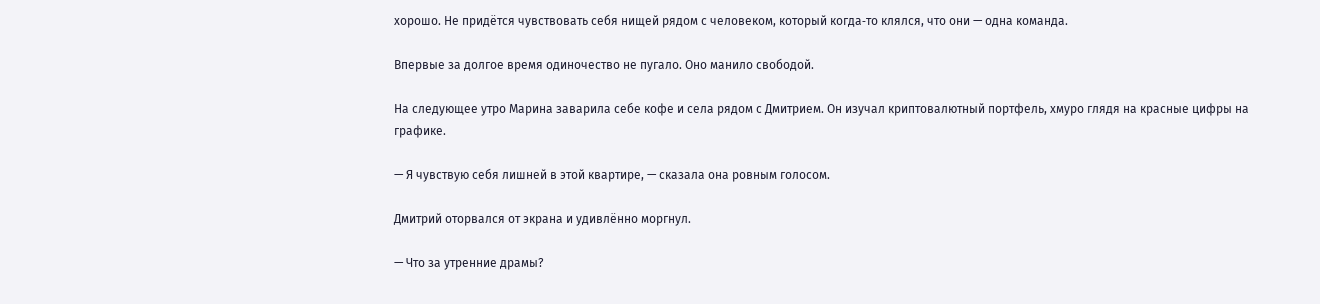хорошо. Не придётся чувствовать себя нищей рядом с человеком, который когда‑то клялся, что они — одна команда.

Впервые за долгое время одиночество не пугало. Оно манило свободой.

На следующее утро Марина заварила себе кофе и села рядом с Дмитрием. Он изучал криптовалютный портфель, хмуро глядя на красные цифры на графике.

— Я чувствую себя лишней в этой квартире, — сказала она ровным голосом.

Дмитрий оторвался от экрана и удивлённо моргнул.

— Что за утренние драмы?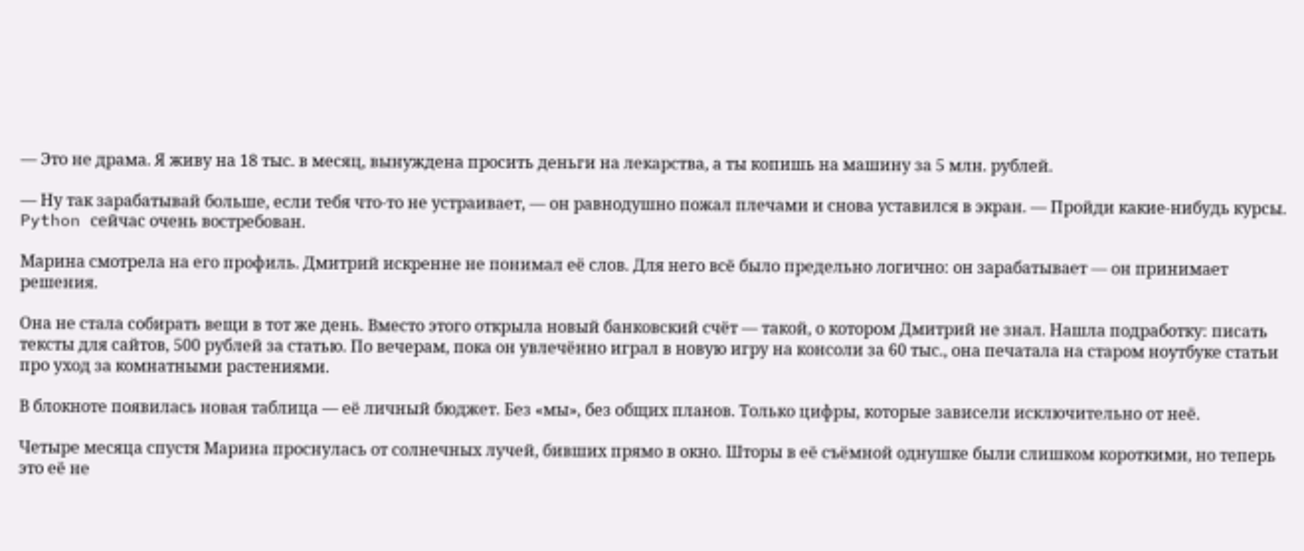— Это не драма. Я живу на 18 тыс. в месяц, вынуждена просить деньги на лекарства, а ты копишь на машину за 5 млн. рублей.

— Ну так зарабатывай больше, если тебя что‑то не устраивает, — он равнодушно пожал плечами и снова уставился в экран. — Пройди какие‑нибудь курсы. Python сейчас очень востребован.

Марина смотрела на его профиль. Дмитрий искренне не понимал её слов. Для него всё было предельно логично: он зарабатывает — он принимает решения.

Она не стала собирать вещи в тот же день. Вместо этого открыла новый банковский счёт — такой, о котором Дмитрий не знал. Нашла подработку: писать тексты для сайтов, 500 рублей за статью. По вечерам, пока он увлечённо играл в новую игру на консоли за 60 тыс., она печатала на старом ноутбуке статьи про уход за комнатными растениями.

В блокноте появилась новая таблица — её личный бюджет. Без «мы», без общих планов. Только цифры, которые зависели исключительно от неё.

Четыре месяца спустя Марина проснулась от солнечных лучей, бивших прямо в окно. Шторы в её съёмной однушке были слишком короткими, но теперь это её не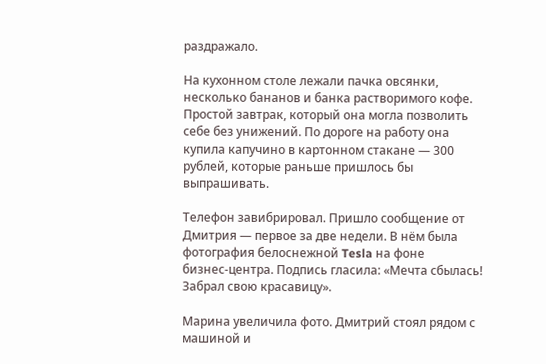раздражало.

На кухонном столе лежали пачка овсянки, несколько бананов и банка растворимого кофе. Простой завтрак, который она могла позволить себе без унижений. По дороге на работу она купила капучино в картонном стакане — 300 рублей, которые раньше пришлось бы выпрашивать.

Телефон завибрировал. Пришло сообщение от Дмитрия — первое за две недели. В нём была фотография белоснежной Tesla на фоне бизнес‑центра. Подпись гласила: «Мечта сбылась! Забрал свою красавицу».

Марина увеличила фото. Дмитрий стоял рядом с машиной и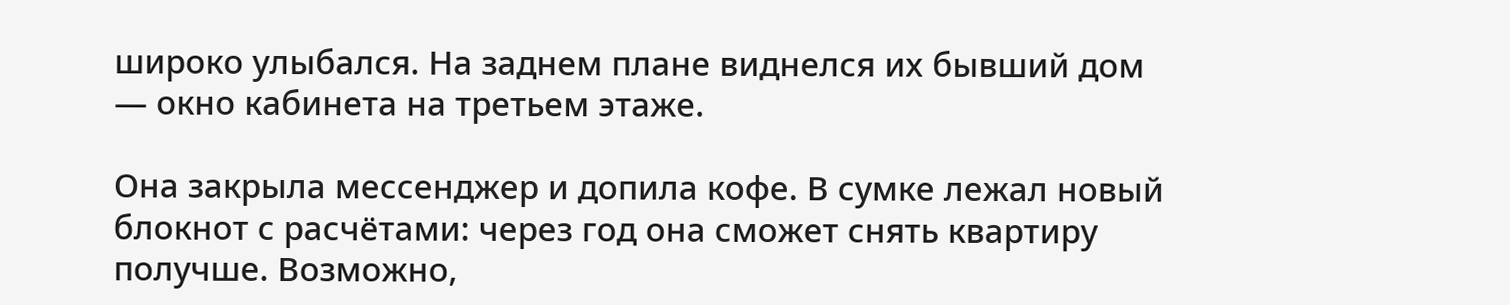широко улыбался. На заднем плане виднелся их бывший дом — окно кабинета на третьем этаже.

Она закрыла мессенджер и допила кофе. В сумке лежал новый блокнот с расчётами: через год она сможет снять квартиру получше. Возможно,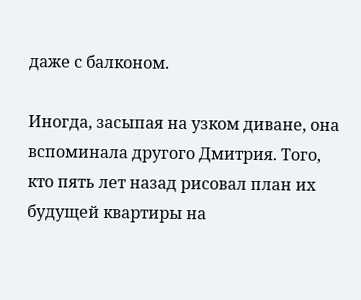даже с балконом.

Иногда, засыпая на узком диване, она вспоминала другого Дмитрия. Того, кто пять лет назад рисовал план их будущей квартиры на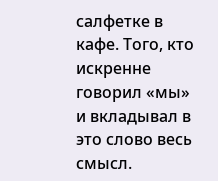салфетке в кафе. Того, кто искренне говорил «мы» и вкладывал в это слово весь смысл.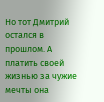Но тот Дмитрий остался в прошлом. А платить своей жизнью за чужие мечты она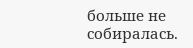больше не собиралась.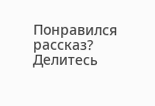Понравился рассказ? Делитесь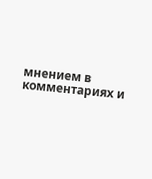мнением в комментариях и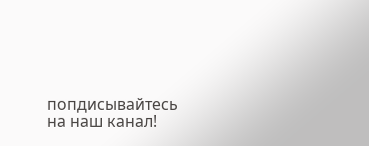попдисывайтесь на наш канал!